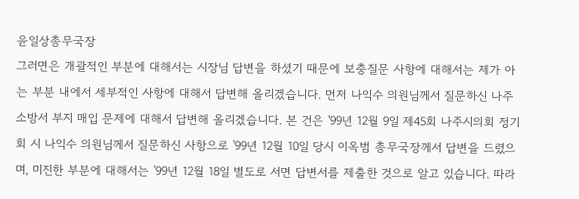윤일상총무국장
그러면은 개괄적인 부분에 대해서는 시장님 답변을 하셨기 때문에 보충질문 사항에 대해서는 제가 아는 부분 내에서 세부적인 사항에 대해서 답변해 올리겠습니다. 먼저 나익수 의원님께서 질문하신 나주 소방서 부지 매입 문제에 대해서 답변해 올리겠습니다. 본 건은 '99년 12월 9일 제45회 나주시의회 정기회 시 나익수 의원님께서 질문하신 사항으로 '99년 12월 10일 당시 이옥범 총무국장께서 답변을 드렸으며, 미진한 부분에 대해서는 '99년 12월 18일 별도로 서면 답변서를 제출한 것으로 알고 있습니다. 따라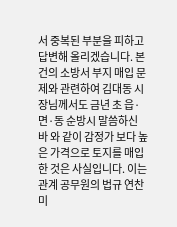서 중복된 부분을 피하고 답변해 올리겠습니다. 본 건의 소방서 부지 매입 문제와 관련하여 김대동 시장님께서도 금년 초 읍·면·동 순방시 말씀하신 바 와 같이 감정가 보다 높은 가격으로 토지를 매입한 것은 사실입니다. 이는 관계 공무원의 법규 연찬미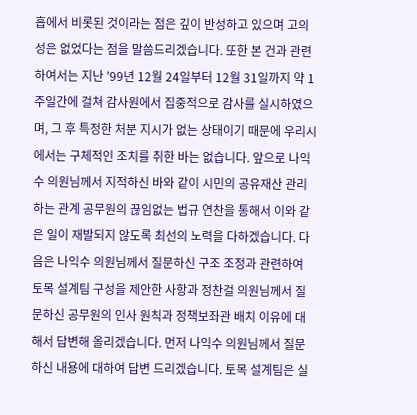흡에서 비롯된 것이라는 점은 깊이 반성하고 있으며 고의성은 없었다는 점을 말씀드리겠습니다. 또한 본 건과 관련하여서는 지난 '99년 12월 24일부터 12월 31일까지 약 1주일간에 걸쳐 감사원에서 집중적으로 감사를 실시하였으며, 그 후 특정한 처분 지시가 없는 상태이기 때문에 우리시에서는 구체적인 조치를 취한 바는 없습니다. 앞으로 나익수 의원님께서 지적하신 바와 같이 시민의 공유재산 관리하는 관계 공무원의 끊임없는 법규 연찬을 통해서 이와 같은 일이 재발되지 않도록 최선의 노력을 다하겠습니다. 다음은 나익수 의원님께서 질문하신 구조 조정과 관련하여 토목 설계팀 구성을 제안한 사항과 정찬걸 의원님께서 질문하신 공무원의 인사 원칙과 정책보좌관 배치 이유에 대해서 답변해 올리겠습니다. 먼저 나익수 의원님께서 질문하신 내용에 대하여 답변 드리겠습니다. 토목 설계팀은 실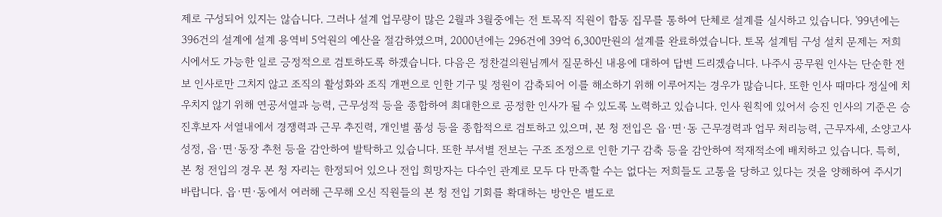제로 구성되어 있지는 않습니다. 그러나 설계 업무량이 많은 2월과 3월중에는 전 토목직 직원이 합동 집무를 통하여 단체로 설계를 실시하고 있습니다. '99년에는 396건의 설계에 설계 용역비 5억원의 예산을 절감하였으며, 2000년에는 296건에 39억 6,300만원의 설계를 완료하였습니다. 토목 설계팀 구성 설치 문제는 저희 시에서도 가능한 일로 긍정적으로 검토하도록 하겠습니다. 다음은 정찬걸의원님께서 질문하신 내용에 대하여 답변 드리겠습니다. 나주시 공무원 인사는 단순한 전보 인사로만 그치지 않고 조직의 활성화와 조직 개편으로 인한 기구 및 정원이 감축되어 이를 해소하기 위해 이루어지는 경우가 많습니다. 또한 인사 때마다 정실에 치우치지 않기 위해 연공서열과 능력, 근무성적 등을 종합하여 최대한으로 공정한 인사가 될 수 있도록 노력하고 있습니다. 인사 원칙에 있어서 승진 인사의 기준은 승진후보자 서열내에서 경쟁력과 근무 추진력, 개인별 품성 등을 종합적으로 검토하고 있으며, 본 청 전입은 읍·면·동 근무경력과 업무 처리능력, 근무자세, 소양고사 성정, 읍·면·동장 추천 등을 감안하여 발탁하고 있습니다. 또한 부서별 전보는 구조 조정으로 인한 기구 감축 등을 감안하여 적재적소에 배치하고 있습니다. 특히, 본 청 전입의 경우 본 청 자리는 한정되어 있으나 전입 희망자는 다수인 관계로 모두 다 만족할 수는 없다는 저희들도 고통을 당하고 있다는 것을 양해하여 주시기 바랍니다. 읍·면·동에서 여러해 근무해 오신 직원들의 본 청 전입 기회를 확대하는 방안은 별도로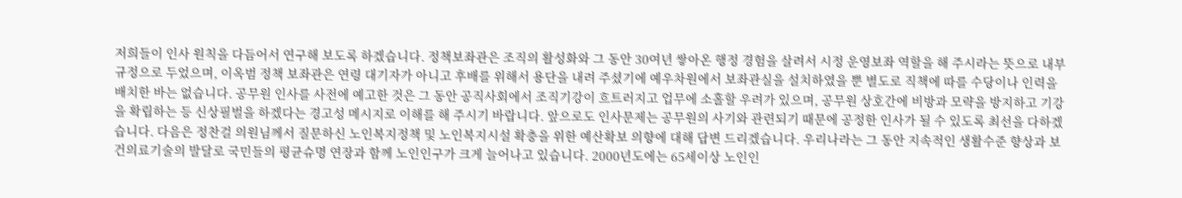저희들이 인사 원칙을 다듬어서 연구해 보도록 하겠습니다. 정책보좌관은 조직의 활성화와 그 동안 30여년 쌓아온 행정 경험을 살려서 시정 운영보좌 역할을 해 주시라는 뜻으로 내부 규정으로 두었으며, 이옥범 정책 보좌관은 연령 대기자가 아니고 후배를 위해서 용단을 내려 주셨기에 예우차원에서 보좌관실을 설치하였을 뿐 별도로 직책에 따를 수당이나 인력을 배치한 바는 없습니다. 공무원 인사를 사전에 예고한 것은 그 동안 공직사회에서 조직기강이 흐트러지고 업무에 소홀할 우려가 있으며, 공무원 상호간에 비방과 모략을 방지하고 기강을 확립하는 등 신상필벌을 하겠다는 경고성 메시지로 이해를 해 주시기 바랍니다. 앞으로도 인사문제는 공무원의 사기와 관련되기 때문에 공정한 인사가 될 수 있도록 최선을 다하겠습니다. 다음은 정찬걸 의원님께서 질문하신 노인복지정책 및 노인복지시설 확충을 위한 예산확보 의향에 대해 답변 드리겠습니다. 우리나라는 그 동안 지속적인 생활수준 향상과 보건의료기술의 발달로 국민들의 평균슈명 연장과 함께 노인인구가 크게 늘어나고 있습니다. 2000년도에는 65세이상 노인인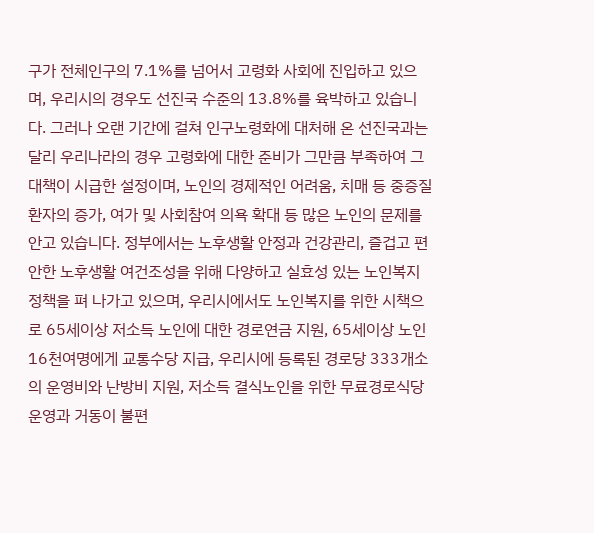구가 전체인구의 7.1%를 넘어서 고령화 사회에 진입하고 있으며, 우리시의 경우도 선진국 수준의 13.8%를 육박하고 있습니다. 그러나 오랜 기간에 걸쳐 인구노령화에 대처해 온 선진국과는 달리 우리나라의 경우 고령화에 대한 준비가 그만큼 부족하여 그 대책이 시급한 설정이며, 노인의 경제적인 어려움, 치매 등 중증질환자의 증가, 여가 및 사회참여 의욕 확대 등 많은 노인의 문제를 안고 있습니다. 정부에서는 노후생활 안정과 건강관리, 즐겁고 편안한 노후생활 여건조성을 위해 다양하고 실효성 있는 노인복지 정책을 펴 나가고 있으며, 우리시에서도 노인복지를 위한 시책으로 65세이상 저소득 노인에 대한 경로연금 지원, 65세이상 노인 16천여명에게 교통수당 지급, 우리시에 등록된 경로당 333개소의 운영비와 난방비 지원, 저소득 결식노인을 위한 무료경로식당 운영과 거동이 불편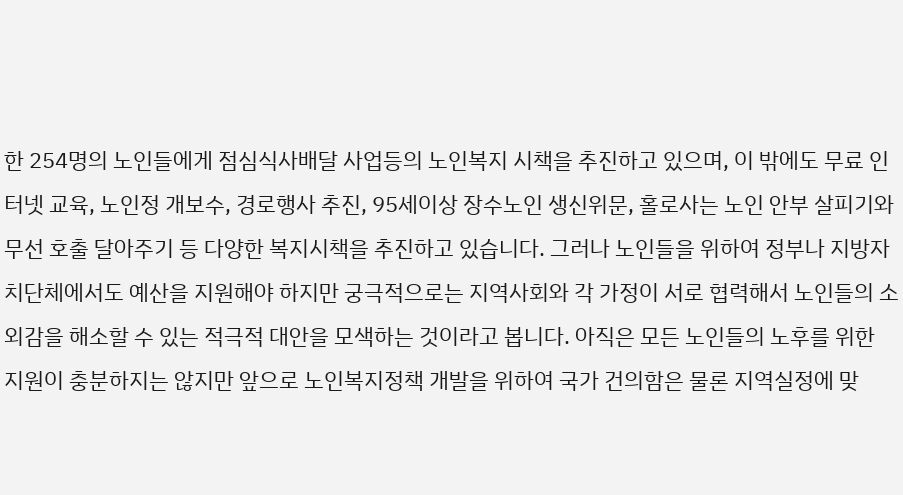한 254명의 노인들에게 점심식사배달 사업등의 노인복지 시책을 추진하고 있으며, 이 밖에도 무료 인터넷 교육, 노인정 개보수, 경로행사 추진, 95세이상 장수노인 생신위문, 홀로사는 노인 안부 살피기와 무선 호출 달아주기 등 다양한 복지시책을 추진하고 있습니다. 그러나 노인들을 위하여 정부나 지방자치단체에서도 예산을 지원해야 하지만 궁극적으로는 지역사회와 각 가정이 서로 협력해서 노인들의 소외감을 해소할 수 있는 적극적 대안을 모색하는 것이라고 봅니다. 아직은 모든 노인들의 노후를 위한 지원이 충분하지는 않지만 앞으로 노인복지정책 개발을 위하여 국가 건의함은 물론 지역실정에 맞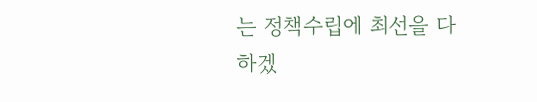는 정책수립에 최선을 다하겠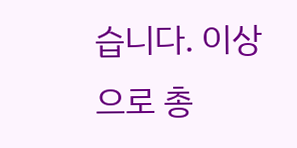습니다. 이상으로 총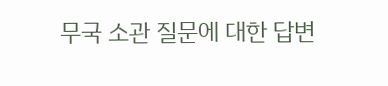무국 소관 질문에 대한 답변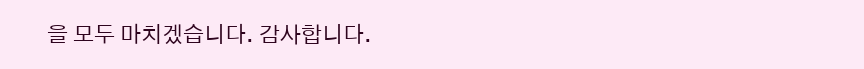을 모두 마치겠습니다. 감사합니다.